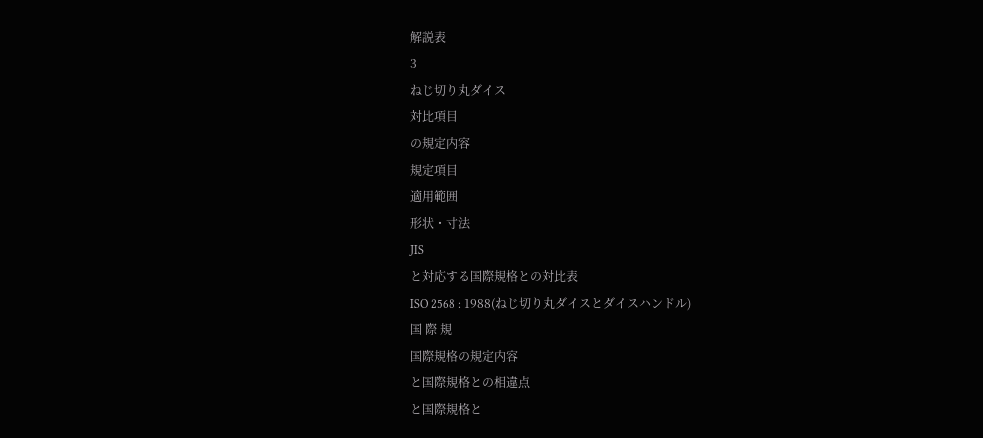解説表
3
ねじ切り丸ダイス
対比項目
の規定内容
規定項目
適用範囲
形状・寸法
JIS
と対応する国際規格との対比表
ISO 2568 : 1988(ねじ切り丸ダイスとダイスハンドル)
国 際 規
国際規格の規定内容
と国際規格との相違点
と国際規格と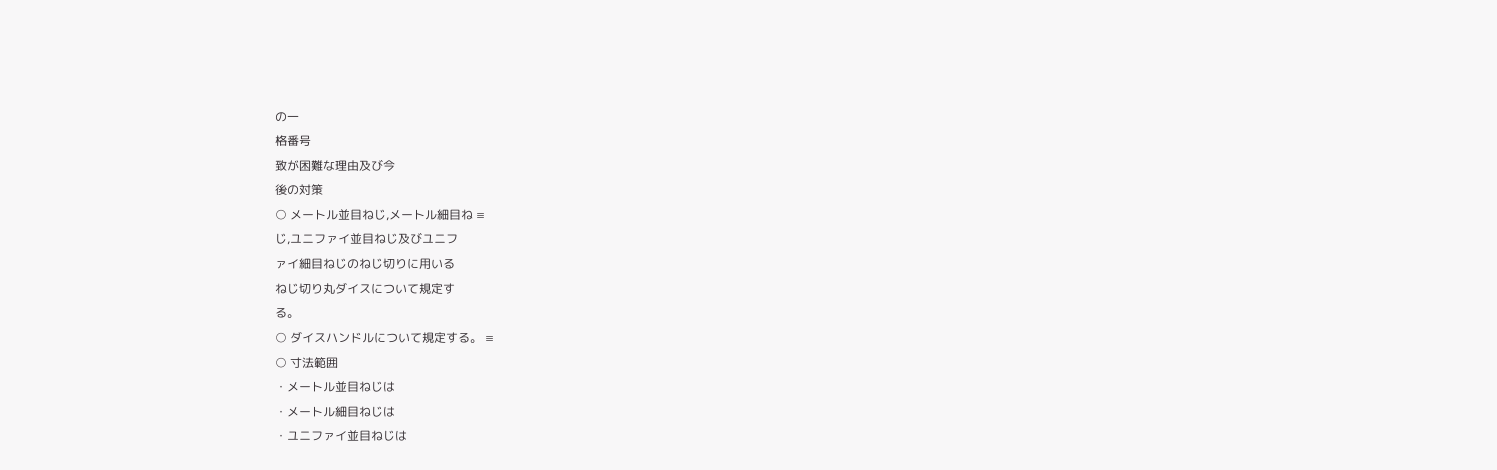の一
格番号
致が困難な理由及び今
後の対策
○ メートル並目ねじ,メートル細目ね ≡
じ,ユニファイ並目ねじ及びユニフ
ァイ細目ねじのねじ切りに用いる
ねじ切り丸ダイスについて規定す
る。
○ ダイスハンドルについて規定する。 ≡
○ 寸法範囲
・メートル並目ねじは
・メートル細目ねじは
・ユニファイ並目ねじは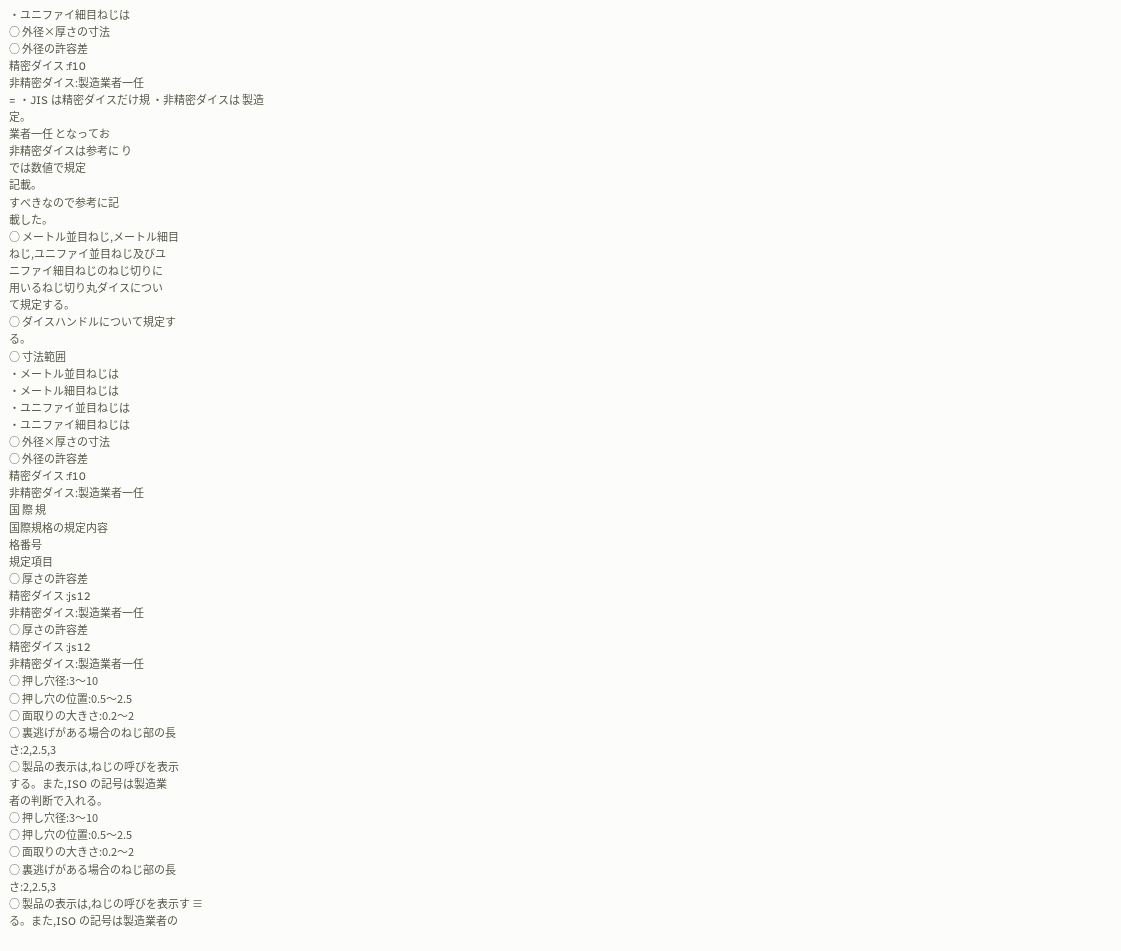・ユニファイ細目ねじは
○ 外径×厚さの寸法
○ 外径の許容差
精密ダイス :f10
非精密ダイス:製造業者一任
= ・JIS は精密ダイスだけ規 ・非精密ダイスは 製造
定。
業者一任 となってお
非精密ダイスは参考に り
では数値で規定
記載。
すべきなので参考に記
載した。
○ メートル並目ねじ,メートル細目
ねじ,ユニファイ並目ねじ及びユ
ニファイ細目ねじのねじ切りに
用いるねじ切り丸ダイスについ
て規定する。
○ ダイスハンドルについて規定す
る。
○ 寸法範囲
・メートル並目ねじは
・メートル細目ねじは
・ユニファイ並目ねじは
・ユニファイ細目ねじは
○ 外径×厚さの寸法
○ 外径の許容差
精密ダイス :f10
非精密ダイス:製造業者一任
国 際 規
国際規格の規定内容
格番号
規定項目
○ 厚さの許容差
精密ダイス :js12
非精密ダイス:製造業者一任
○ 厚さの許容差
精密ダイス :js12
非精密ダイス:製造業者一任
○ 押し穴径:3〜10
○ 押し穴の位置:0.5〜2.5
○ 面取りの大きさ:0.2〜2
○ 裏逃げがある場合のねじ部の長
さ:2,2.5,3
○ 製品の表示は,ねじの呼びを表示
する。また,ISO の記号は製造業
者の判断で入れる。
○ 押し穴径:3〜10
○ 押し穴の位置:0.5〜2.5
○ 面取りの大きさ:0.2〜2
○ 裏逃げがある場合のねじ部の長
さ:2,2.5,3
○ 製品の表示は,ねじの呼びを表示す ≡
る。また,ISO の記号は製造業者の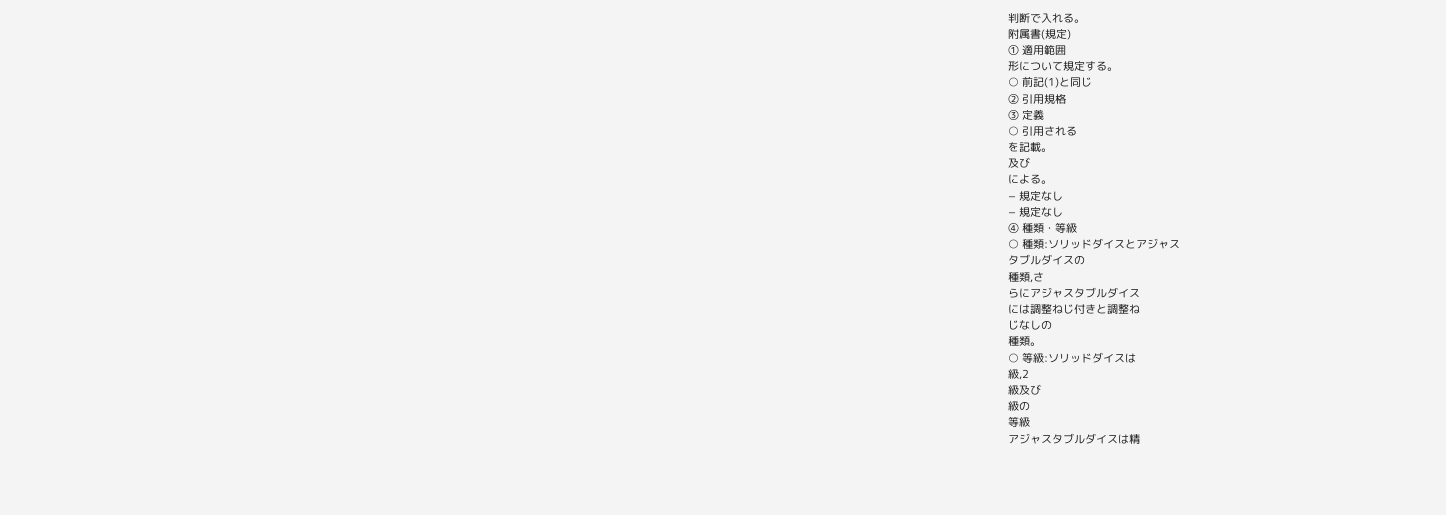判断で入れる。
附属書(規定)
① 適用範囲
形について規定する。
○ 前記(1)と同じ
② 引用規格
③ 定義
○ 引用される
を記載。
及び
による。
− 規定なし
− 規定なし
④ 種類・等級
○ 種類:ソリッドダイスとアジャス
タブルダイスの
種類,さ
らにアジャスタブルダイス
には調整ねじ付きと調整ね
じなしの
種類。
○ 等級:ソリッドダイスは
級,2
級及び
級の
等級
アジャスタブルダイスは精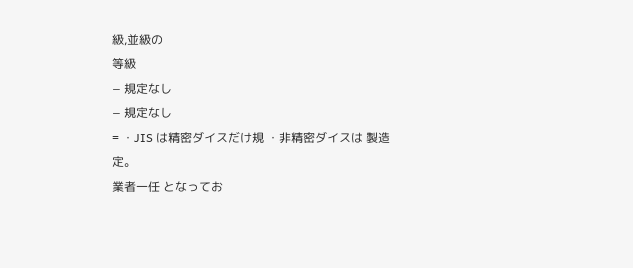級,並級の
等級
− 規定なし
− 規定なし
= ・JIS は精密ダイスだけ規 ・非精密ダイスは 製造
定。
業者一任 となってお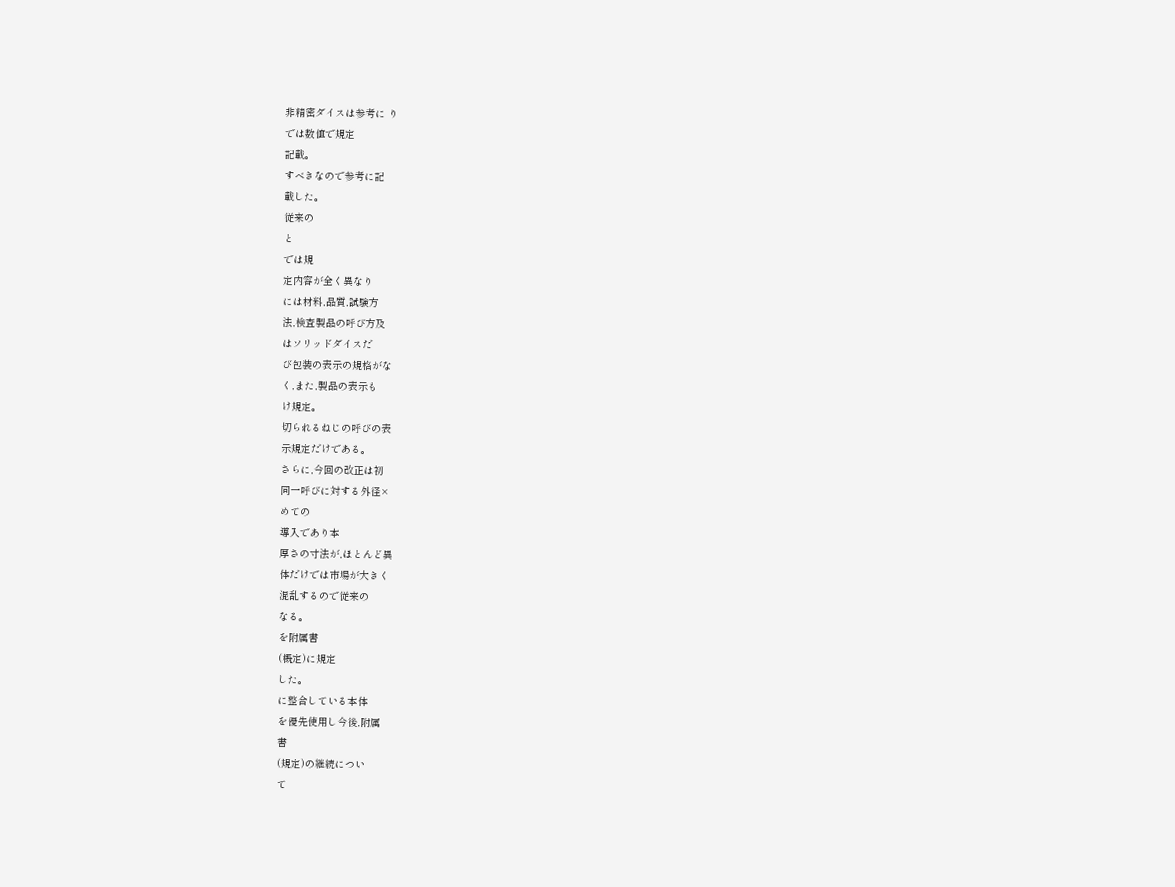非精密ダイスは参考に り
では数値で規定
記載。
すべきなので参考に記
載した。
従来の
と
では規
定内容が全く異なり
には材料,品質,試験方
法,検査製品の呼び方及
はソリッドダイスだ
び包装の表示の規格がな
く,また,製品の表示も
け規定。
切られるねじの呼びの表
示規定だけである。
さらに,今回の改正は初
同一呼びに対する外径×
めての
導入であり本
厚さの寸法が,ほとんど異
体だけでは市場が大きく
混乱するので従来の
なる。
を附属書
(概定)に規定
した。
に整合している本体
を優先使用し今後,附属
書
(規定)の継続につい
て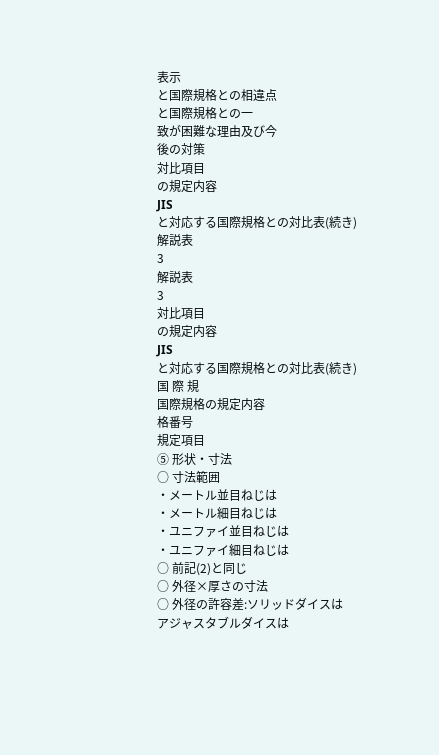表示
と国際規格との相違点
と国際規格との一
致が困難な理由及び今
後の対策
対比項目
の規定内容
JIS
と対応する国際規格との対比表(続き)
解説表
3
解説表
3
対比項目
の規定内容
JIS
と対応する国際規格との対比表(続き)
国 際 規
国際規格の規定内容
格番号
規定項目
⑤ 形状・寸法
○ 寸法範囲
・メートル並目ねじは
・メートル細目ねじは
・ユニファイ並目ねじは
・ユニファイ細目ねじは
○ 前記(2)と同じ
○ 外径×厚さの寸法
○ 外径の許容差:ソリッドダイスは
アジャスタブルダイスは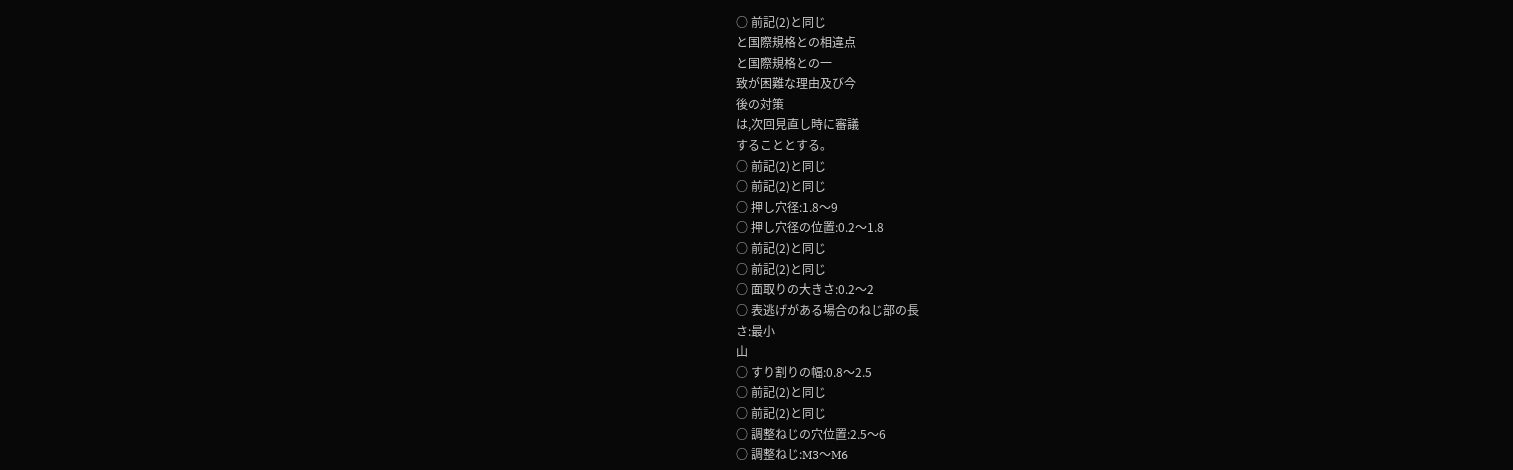○ 前記(2)と同じ
と国際規格との相違点
と国際規格との一
致が困難な理由及び今
後の対策
は,次回見直し時に審議
することとする。
○ 前記(2)と同じ
○ 前記(2)と同じ
○ 押し穴径:1.8〜9
○ 押し穴径の位置:0.2〜1.8
○ 前記(2)と同じ
○ 前記(2)と同じ
○ 面取りの大きさ:0.2〜2
○ 表逃げがある場合のねじ部の長
さ:最小
山
○ すり割りの幅:0.8〜2.5
○ 前記(2)と同じ
○ 前記(2)と同じ
○ 調整ねじの穴位置:2.5〜6
○ 調整ねじ:M3〜M6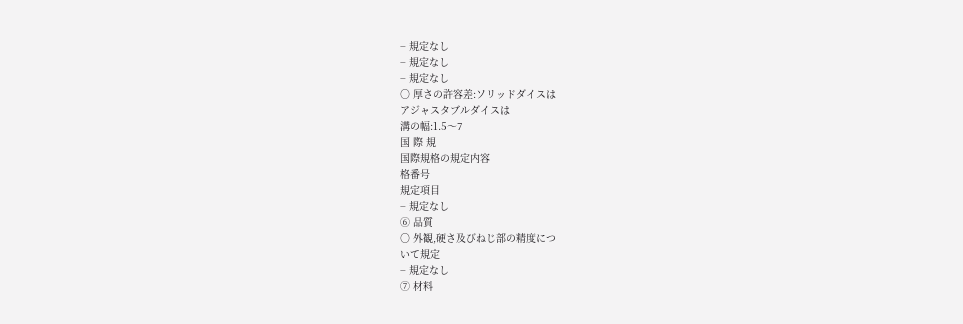− 規定なし
− 規定なし
− 規定なし
○ 厚さの許容差:ソリッドダイスは
アジャスタブルダイスは
溝の幅:1.5〜7
国 際 規
国際規格の規定内容
格番号
規定項目
− 規定なし
⑥ 品質
○ 外観,硬さ及びねじ部の精度につ
いて規定
− 規定なし
⑦ 材料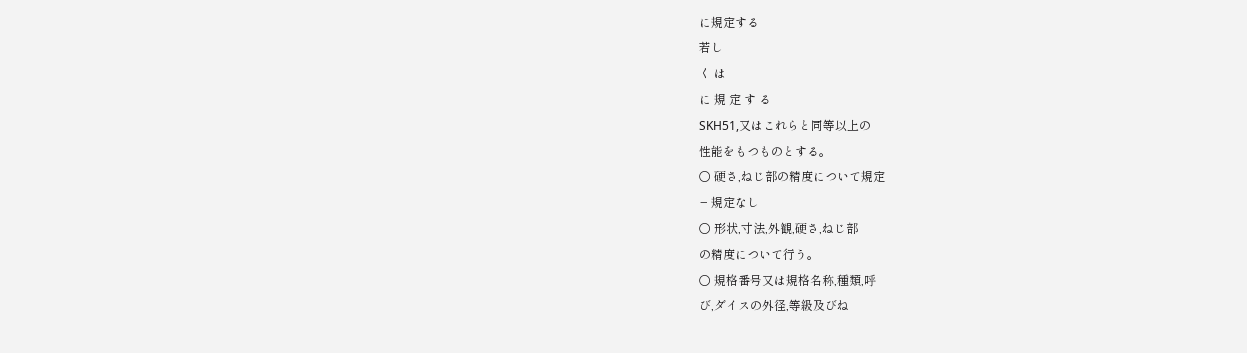に規定する
若し
く は
に 規 定 す る
SKH51,又はこれらと同等以上の
性能をもつものとする。
○ 硬さ,ねじ部の精度について規定
− 規定なし
○ 形状,寸法,外観,硬さ,ねじ部
の精度について行う。
○ 規格番号又は規格名称,種類,呼
び,ダイスの外径,等級及びね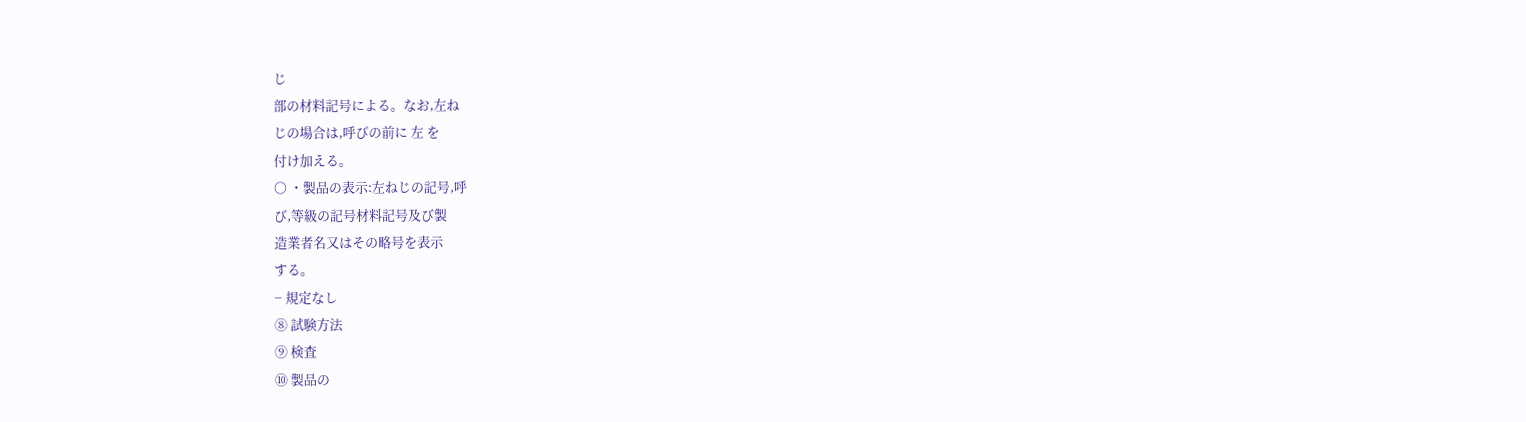じ
部の材料記号による。なお,左ね
じの場合は,呼びの前に 左 を
付け加える。
○ ・製品の表示:左ねじの記号,呼
び,等級の記号材料記号及び製
造業者名又はその略号を表示
する。
− 規定なし
⑧ 試験方法
⑨ 検査
⑩ 製品の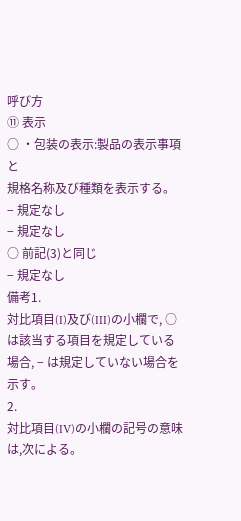呼び方
⑪ 表示
○ ・包装の表示:製品の表示事項と
規格名称及び種類を表示する。
− 規定なし
− 規定なし
○ 前記(3)と同じ
− 規定なし
備考1.
対比項目(I)及び(III)の小欄で, ○ は該当する項目を規定している場合, − は規定していない場合を示す。
2.
対比項目(IV)の小欄の記号の意味は,次による。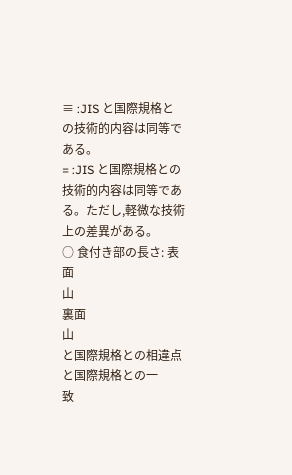≡ :JIS と国際規格との技術的内容は同等である。
= :JIS と国際規格との技術的内容は同等である。ただし,軽微な技術上の差異がある。
○ 食付き部の長さ: 表面
山
裏面
山
と国際規格との相違点
と国際規格との一
致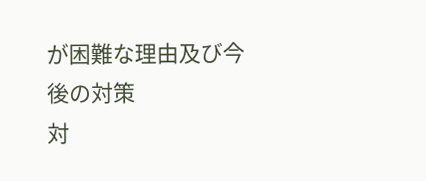が困難な理由及び今
後の対策
対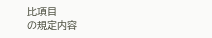比項目
の規定内容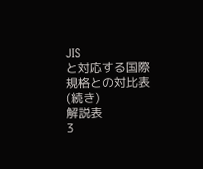JIS
と対応する国際規格との対比表(続き)
解説表
3